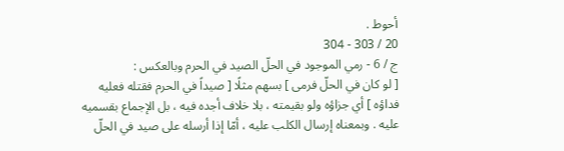أحوط .
20 / 303 - 304
ج / 6 - رمي الموجود في الحلّ الصيد في الحرم وبالعكس :
[ لو كان في الحلّ فرمى ] بسهم مثلًا [ صيداً في الحرم فقتله فعليه فداؤه ] أي جزاؤه ولو بقيمته ، بلا خلاف أجده فيه ، بل الإجماع بقسميه عليه . وبمعناه إرسال الكلب عليه ، أمّا إذا أرسله على صيد في الحلّ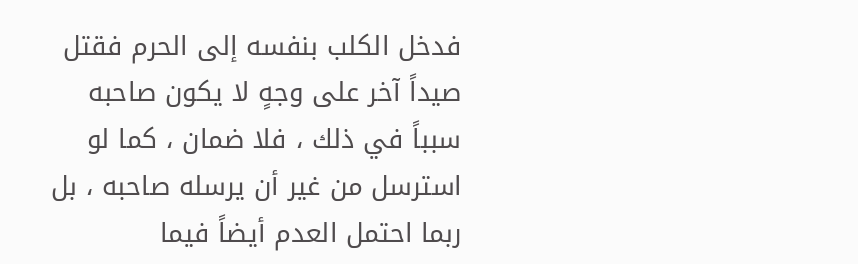فدخل الكلب بنفسه إلى الحرم فقتل صيداً آخر على وجهٍ لا يكون صاحبه سبباً في ذلك ، فلا ضمان ، كما لو استرسل من غير أن يرسله صاحبه ، بل ربما احتمل العدم أيضاً فيما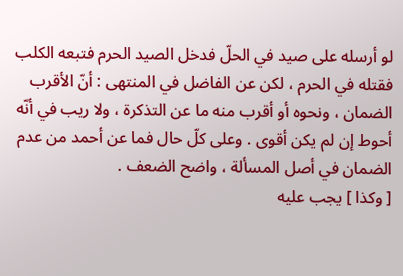لو أرسله على صيد في الحلّ فدخل الصيد الحرم فتبعه الكلب فقتله في الحرم ، لكن عن الفاضل في المنتهى : أنّ الأقرب الضمان ، ونحوه أو أقرب منه ما عن التذكرة ، ولا ريب في أنّه أحوط إن لم يكن أقوى . وعلى كلّ حال فما عن أحمد من عدم الضمان في أصل المسألة ، واضح الضعف .
[ وكذا ] يجب عليه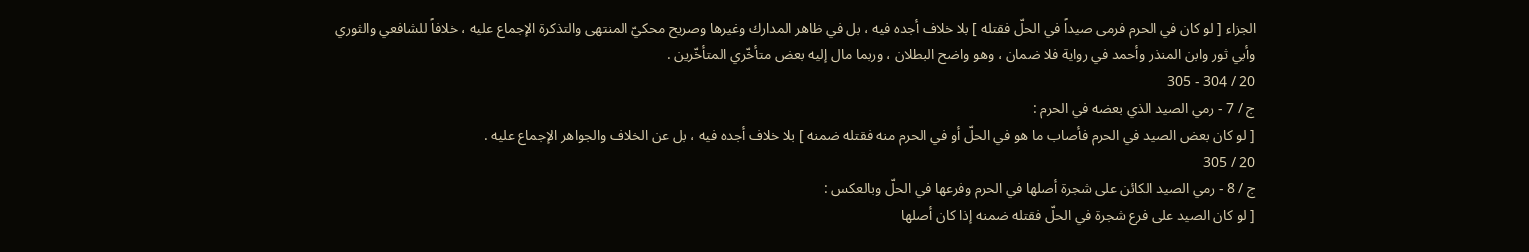الجزاء [ لو كان في الحرم فرمى صيداً في الحلّ فقتله ] بلا خلاف أجده فيه ، بل في ظاهر المدارك وغيرها وصريح محكيّ المنتهى والتذكرة الإجماع عليه ، خلافاً للشافعي والثوري وأبي ثور وابن المنذر وأحمد في رواية فلا ضمان ، وهو واضح البطلان ، وربما مال إليه بعض متأخّري المتأخّرين .
20 / 304 - 305
ج / 7 - رمي الصيد الذي بعضه في الحرم :
[ لو كان بعض الصيد في الحرم فأصاب ما هو في الحلّ أو في الحرم منه فقتله ضمنه ] بلا خلاف أجده فيه ، بل عن الخلاف والجواهر الإجماع عليه .
20 / 305
ج / 8 - رمي الصيد الكائن على شجرة أصلها في الحرم وفرعها في الحلّ وبالعكس :
[ لو كان الصيد على فرع شجرة في الحلّ فقتله ضمنه إذا كان أصلها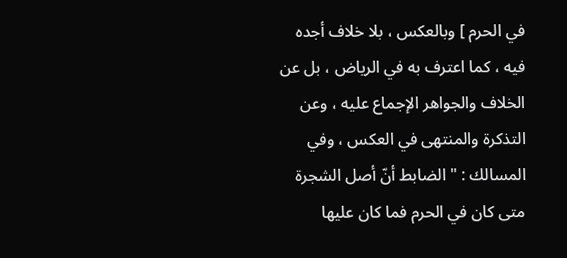في الحرم ] وبالعكس ، بلا خلاف أجده فيه ، كما اعترف به في الرياض ، بل عن الخلاف والجواهر الإجماع عليه ، وعن التذكرة والمنتهى في العكس ، وفي المسالك : " الضابط أنّ أصل الشجرة متى كان في الحرم فما كان عليها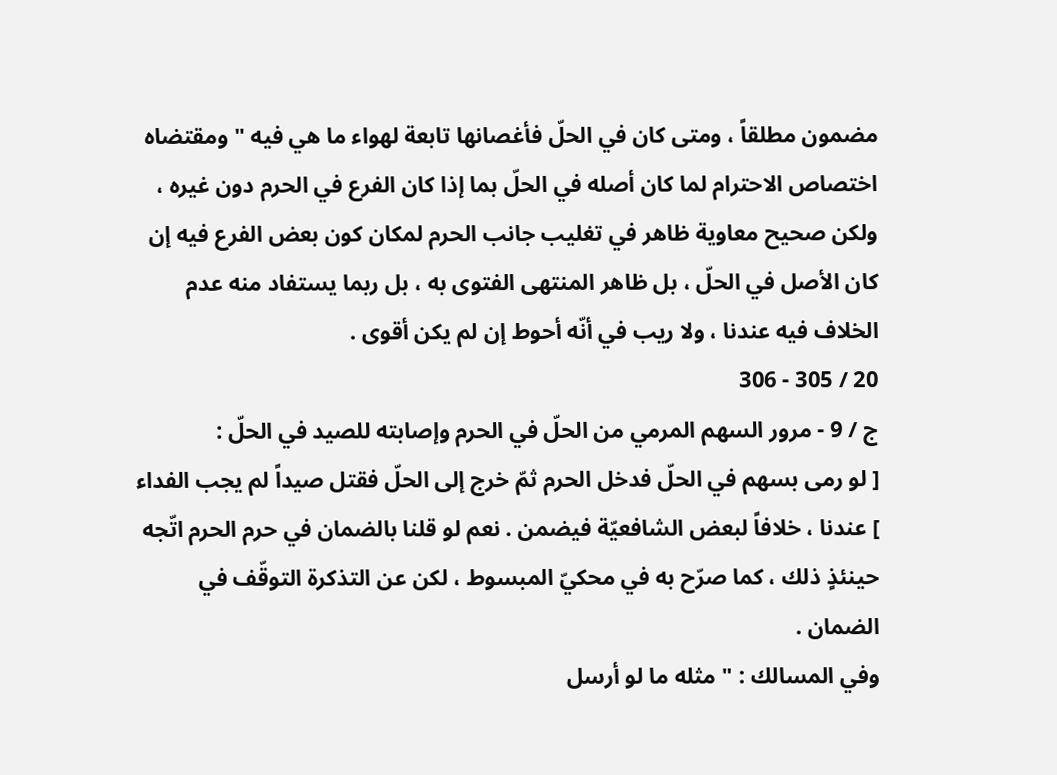مضمون مطلقاً ، ومتى كان في الحلّ فأغصانها تابعة لهواء ما هي فيه " ومقتضاه اختصاص الاحترام لما كان أصله في الحلّ بما إذا كان الفرع في الحرم دون غيره ، ولكن صحيح معاوية ظاهر في تغليب جانب الحرم لمكان كون بعض الفرع فيه إن كان الأصل في الحلّ ، بل ظاهر المنتهى الفتوى به ، بل ربما يستفاد منه عدم الخلاف فيه عندنا ، ولا ريب في أنّه أحوط إن لم يكن أقوى .
20 / 305 - 306
ج / 9 - مرور السهم المرمي من الحلّ في الحرم وإصابته للصيد في الحلّ :
[ لو رمى بسهم في الحلّ فدخل الحرم ثمّ خرج إلى الحلّ فقتل صيداً لم يجب الفداء ] عندنا ، خلافاً لبعض الشافعيّة فيضمن . نعم لو قلنا بالضمان في حرم الحرم اتّجه حينئذٍ ذلك ، كما صرّح به في محكيّ المبسوط ، لكن عن التذكرة التوقّف في الضمان .
وفي المسالك : " مثله ما لو أرسل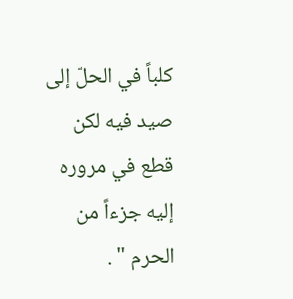كلباً في الحلّ إلى صيد فيه لكن قطع في مروره إليه جزءاً من الحرم " .